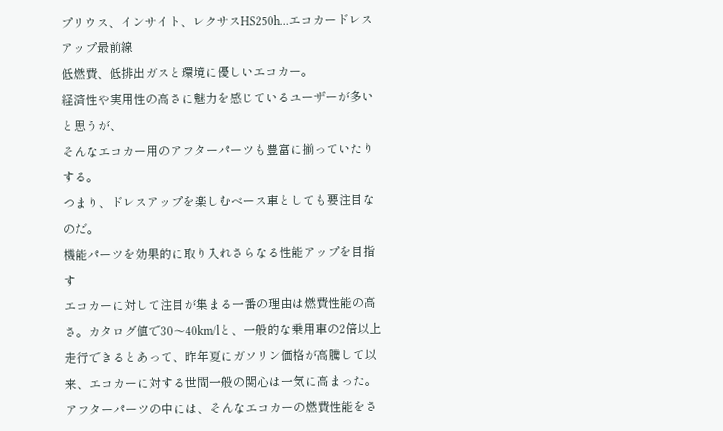プリウス、インサイト、レクサスHS250h…エコカードレスアップ最前線
低燃費、低排出ガスと環境に優しいエコカー。
経済性や実用性の高さに魅力を感じているユーザーが多いと思うが、
そんなエコカー用のアフターパーツも豊富に揃っていたりする。
つまり、ドレスアップを楽しむベース車としても要注目なのだ。
機能パーツを効果的に取り入れさらなる性能アップを目指す
エコカーに対して注目が集まる一番の理由は燃費性能の高さ。カタログ値で30〜40km/lと、一般的な乗用車の2倍以上走行できるとあって、昨年夏にガソリン価格が高騰して以来、エコカーに対する世間一般の関心は一気に高まった。アフターパーツの中には、そんなエコカーの燃費性能をさ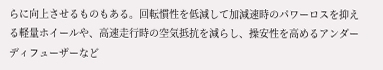らに向上させるものもある。回転慣性を低減して加減速時のパワーロスを抑える軽量ホイールや、高速走行時の空気抵抗を減らし、操安性を高めるアンダーディフューザーなど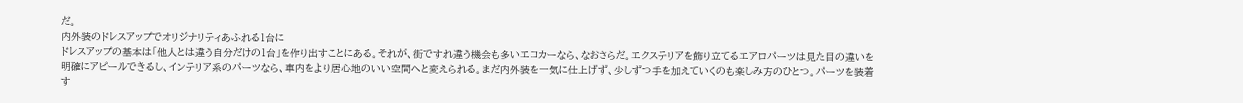だ。
内外装のドレスアップでオリジナリティあふれる1台に
ドレスアップの基本は「他人とは違う自分だけの1台」を作り出すことにある。それが、街ですれ違う機会も多いエコカーなら、なおさらだ。エクステリアを飾り立てるエアロパーツは見た目の違いを明確にアピールできるし、インテリア系のパーツなら、車内をより居心地のいい空間へと変えられる。まだ内外装を一気に仕上げず、少しずつ手を加えていくのも楽しみ方のひとつ。パーツを装着す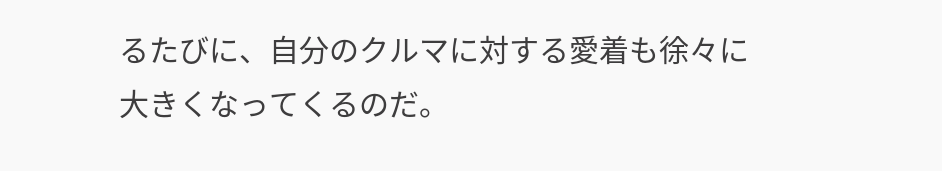るたびに、自分のクルマに対する愛着も徐々に大きくなってくるのだ。